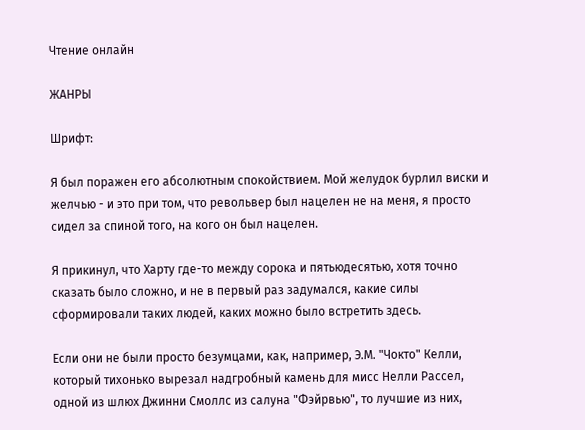Чтение онлайн

ЖАНРЫ

Шрифт:

Я был поражен его абсолютным спокойствием. Мой желудок бурлил виски и желчью - и это при том, что револьвер был нацелен не на меня, я просто сидел за спиной того, на кого он был нацелен.

Я прикинул, что Харту где-то между сорока и пятьюдесятью, хотя точно сказать было сложно, и не в первый раз задумался, какие силы сформировали таких людей, каких можно было встретить здесь.

Если они не были просто безумцами, как, например, Э.М. "Чокто" Келли, который тихонько вырезал надгробный камень для мисс Нелли Рассел, одной из шлюх Джинни Смоллс из салуна "Фэйрвью", то лучшие из них,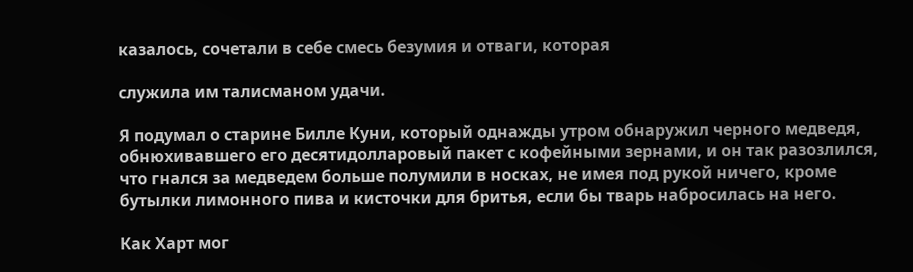казалось, сочетали в себе смесь безумия и отваги, которая

служила им талисманом удачи.

Я подумал о старине Билле Куни, который однажды утром обнаружил черного медведя, обнюхивавшего его десятидолларовый пакет с кофейными зернами, и он так разозлился, что гнался за медведем больше полумили в носках, не имея под рукой ничего, кроме бутылки лимонного пива и кисточки для бритья, если бы тварь набросилась на него.

Как Харт мог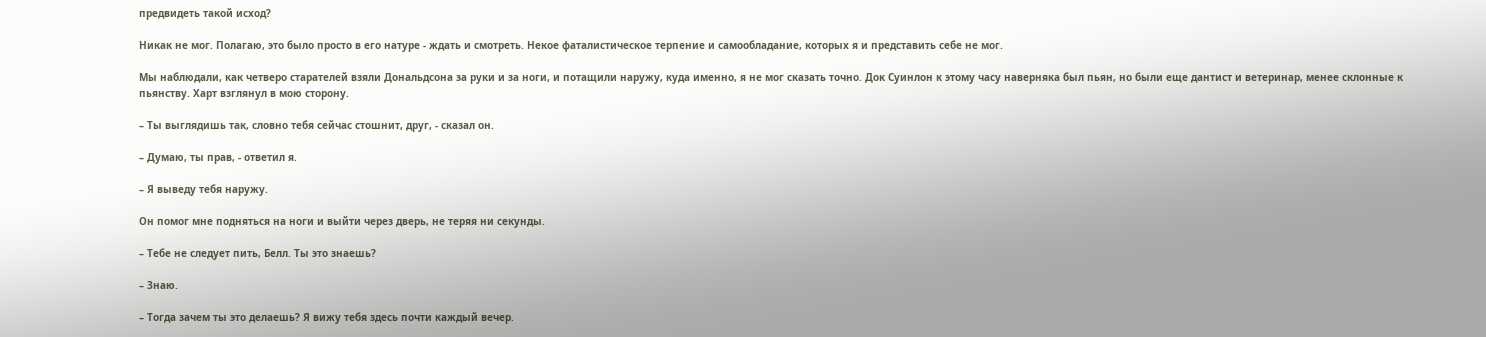предвидеть такой исход?

Никак не мог. Полагаю, это было просто в его натуре - ждать и смотреть. Некое фаталистическое терпение и самообладание, которых я и представить себе не мог.

Мы наблюдали, как четверо старателей взяли Дональдсона за руки и за ноги, и потащили наружу, куда именно, я не мог сказать точно. Док Суинлон к этому часу наверняка был пьян, но были еще дантист и ветеринар, менее склонные к пьянству. Харт взглянул в мою сторону.

– Ты выглядишь так, словно тебя сейчас стошнит, друг, - сказал он.

– Думаю, ты прав, - ответил я.

– Я выведу тебя наружу.

Он помог мне подняться на ноги и выйти через дверь, не теряя ни секунды.

– Тебе не следует пить, Белл. Ты это знаешь?

– Знаю.

– Тогда зачем ты это делаешь? Я вижу тебя здесь почти каждый вечер.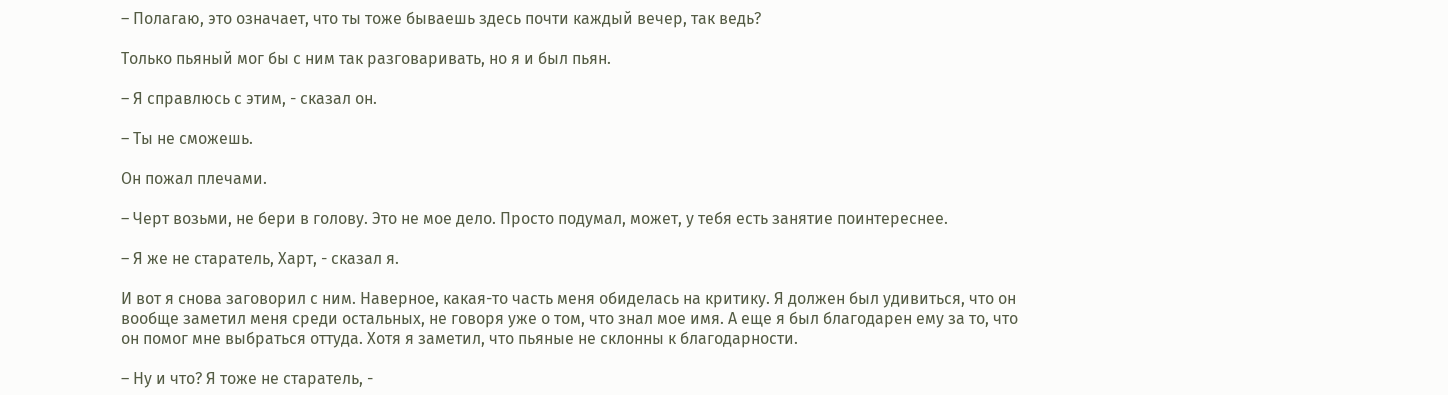– Полагаю, это означает, что ты тоже бываешь здесь почти каждый вечер, так ведь?

Только пьяный мог бы с ним так разговаривать, но я и был пьян.

– Я справлюсь с этим, - сказал он.

– Ты не сможешь.

Он пожал плечами.

– Черт возьми, не бери в голову. Это не мое дело. Просто подумал, может, у тебя есть занятие поинтереснее.

– Я же не старатель, Харт, - сказал я.

И вот я снова заговорил с ним. Наверное, какая-то часть меня обиделась на критику. Я должен был удивиться, что он вообще заметил меня среди остальных, не говоря уже о том, что знал мое имя. А еще я был благодарен ему за то, что он помог мне выбраться оттуда. Хотя я заметил, что пьяные не склонны к благодарности.

– Ну и что? Я тоже не старатель, -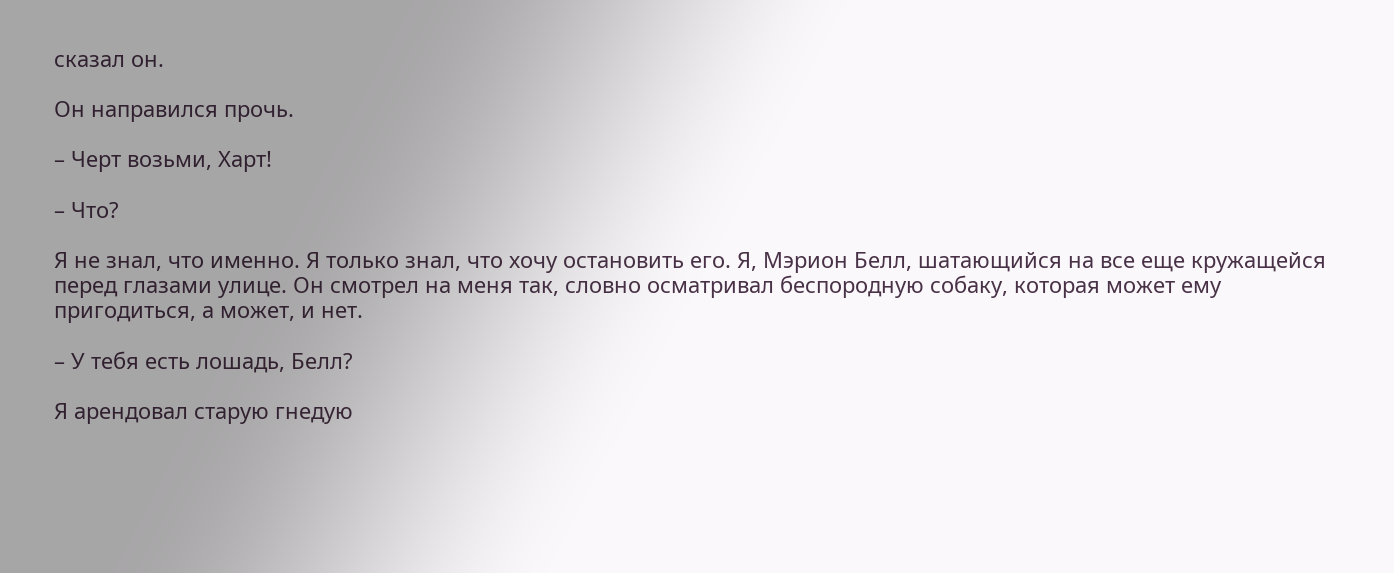сказал он.

Он направился прочь.

– Черт возьми, Харт!

– Что?

Я не знал, что именно. Я только знал, что хочу остановить его. Я, Мэрион Белл, шатающийся на все еще кружащейся перед глазами улице. Он смотрел на меня так, словно осматривал беспородную собаку, которая может ему пригодиться, а может, и нет.

– У тебя есть лошадь, Белл?

Я арендовал старую гнедую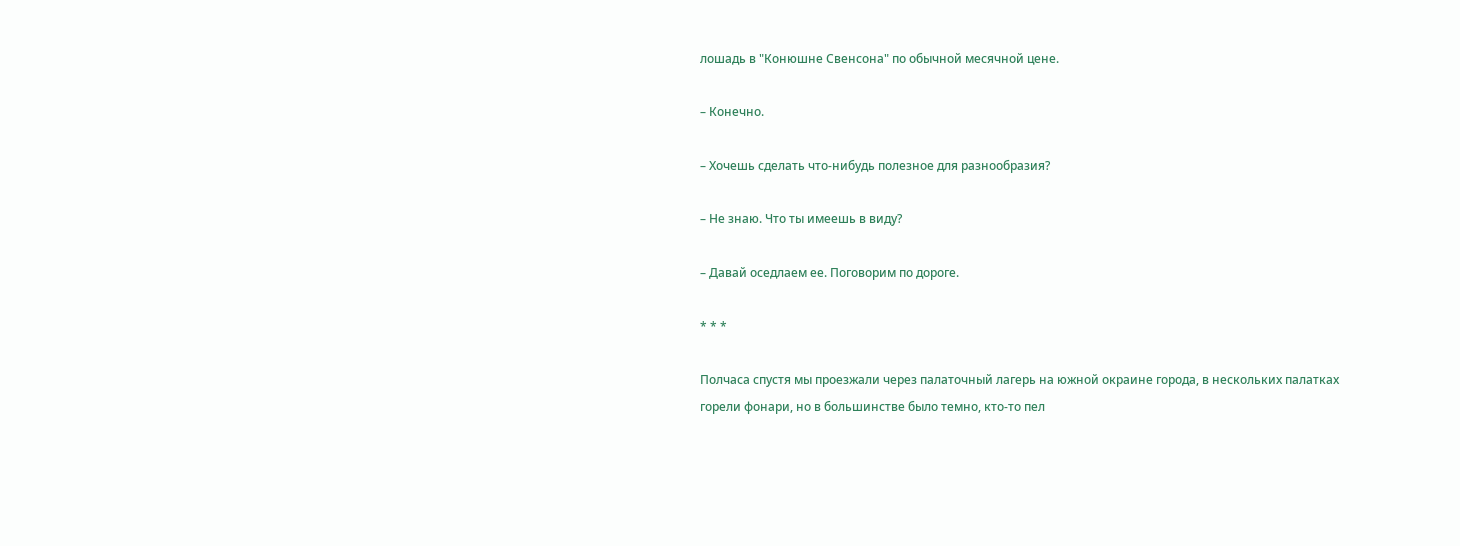лошадь в "Конюшне Свенсона" по обычной месячной цене.

– Конечно.

– Хочешь сделать что-нибудь полезное для разнообразия?

– Не знаю. Что ты имеешь в виду?

– Давай оседлаем ее. Поговорим по дороге.

* * *

Полчаса спустя мы проезжали через палаточный лагерь на южной окраине города, в нескольких палатках горели фонари, но в большинстве было темно, кто-то пел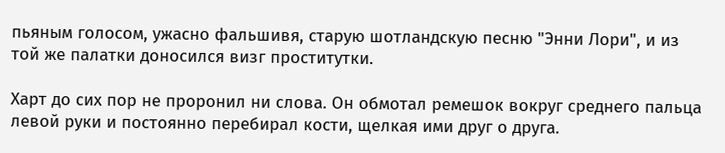пьяным голосом, ужасно фальшивя, старую шотландскую песню "Энни Лори", и из той же палатки доносился визг проститутки.

Харт до сих пор не проронил ни слова. Он обмотал ремешок вокруг среднего пальца левой руки и постоянно перебирал кости, щелкая ими друг о друга.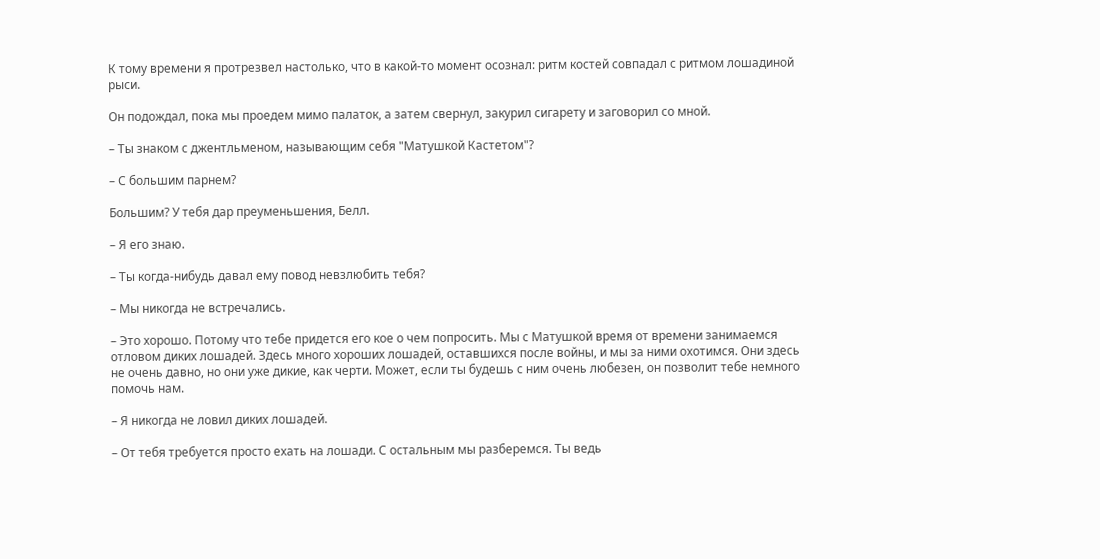К тому времени я протрезвел настолько, что в какой-то момент осознал: ритм костей совпадал с ритмом лошадиной рыси.

Он подождал, пока мы проедем мимо палаток, а затем свернул, закурил сигарету и заговорил со мной.

– Ты знаком с джентльменом, называющим себя "Матушкой Кастетом"?

– С большим парнем?

Большим? У тебя дар преуменьшения, Белл.

– Я его знаю.

– Ты когда-нибудь давал ему повод невзлюбить тебя?

– Мы никогда не встречались.

– Это хорошо. Потому что тебе придется его кое о чем попросить. Мы с Матушкой время от времени занимаемся отловом диких лошадей. Здесь много хороших лошадей, оставшихся после войны, и мы за ними охотимся. Они здесь не очень давно, но они уже дикие, как черти. Может, если ты будешь с ним очень любезен, он позволит тебе немного помочь нам.

– Я никогда не ловил диких лошадей.

– От тебя требуется просто ехать на лошади. С остальным мы разберемся. Ты ведь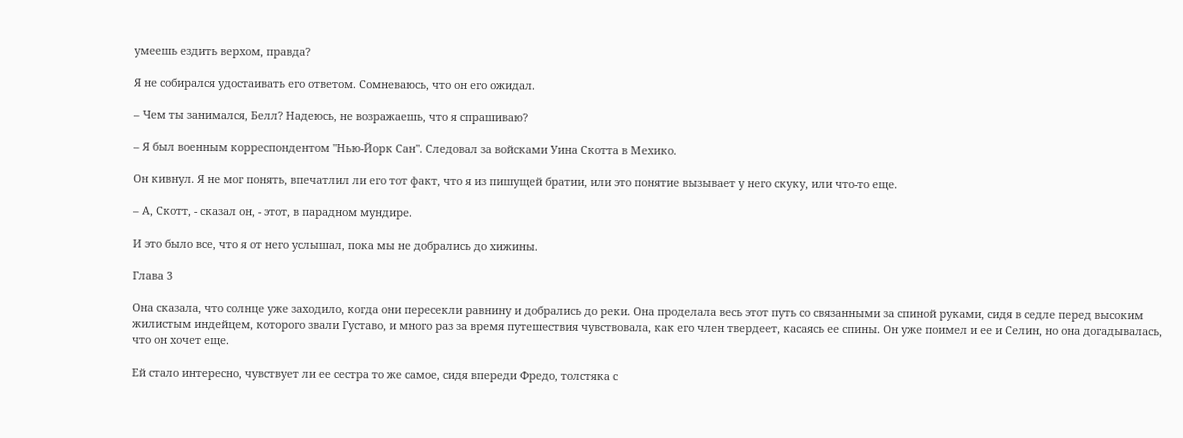умеешь ездить верхом, правда?

Я не собирался удостаивать его ответом. Сомневаюсь, что он его ожидал.

– Чем ты занимался, Белл? Надеюсь, не возражаешь, что я спрашиваю?

– Я был военным корреспондентом "Нью-Йорк Сан". Следовал за войсками Уина Скотта в Мехико.

Он кивнул. Я не мог понять, впечатлил ли его тот факт, что я из пишущей братии, или это понятие вызывает у него скуку, или что-то еще.

– А, Скотт, - сказал он, - этот, в парадном мундире.

И это было все, что я от него услышал, пока мы не добрались до хижины.

Глава 3

Она сказала, что солнце уже заходило, когда они пересекли равнину и добрались до реки. Она проделала весь этот путь со связанными за спиной руками, сидя в седле перед высоким жилистым индейцем, которого звали Густаво, и много раз за время путешествия чувствовала, как его член твердеет, касаясь ее спины. Он уже поимел и ее и Селин, но она догадывалась, что он хочет еще.

Ей стало интересно, чувствует ли ее сестра то же самое, сидя впереди Фредо, толстяка с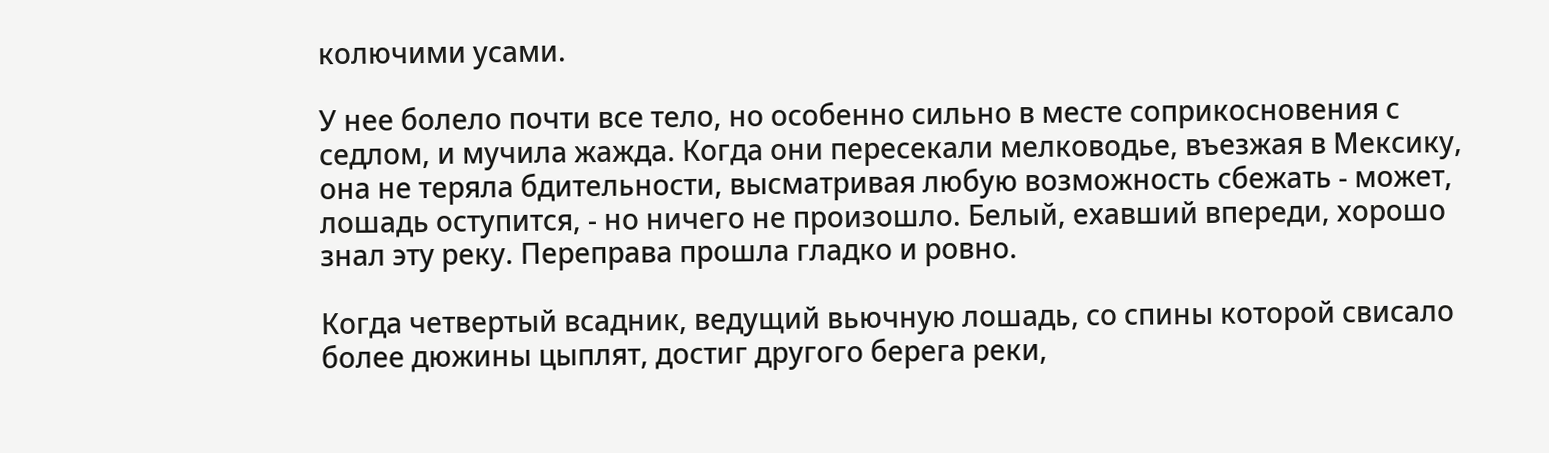колючими усами.

У нее болело почти все тело, но особенно сильно в месте соприкосновения с седлом, и мучила жажда. Когда они пересекали мелководье, въезжая в Мексику, она не теряла бдительности, высматривая любую возможность сбежать - может, лошадь оступится, - но ничего не произошло. Белый, ехавший впереди, хорошо знал эту реку. Переправа прошла гладко и ровно.

Когда четвертый всадник, ведущий вьючную лошадь, со спины которой свисало более дюжины цыплят, достиг другого берега реки,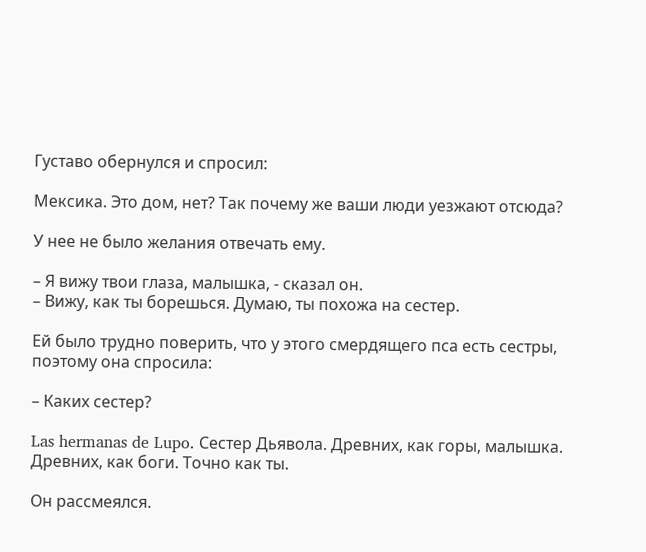Густаво обернулся и спросил:

Мексика. Это дом, нет? Так почему же ваши люди уезжают отсюда?

У нее не было желания отвечать ему.

– Я вижу твои глаза, малышка, - сказал он.
– Вижу, как ты борешься. Думаю, ты похожа на сестер.

Ей было трудно поверить, что у этого смердящего пса есть сестры, поэтому она спросила:

– Каких сестер?

Las hermanas de Lupo. Сестер Дьявола. Древних, как горы, малышка. Древних, как боги. Точно как ты.

Он рассмеялся.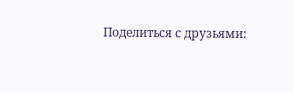Поделиться с друзьями: